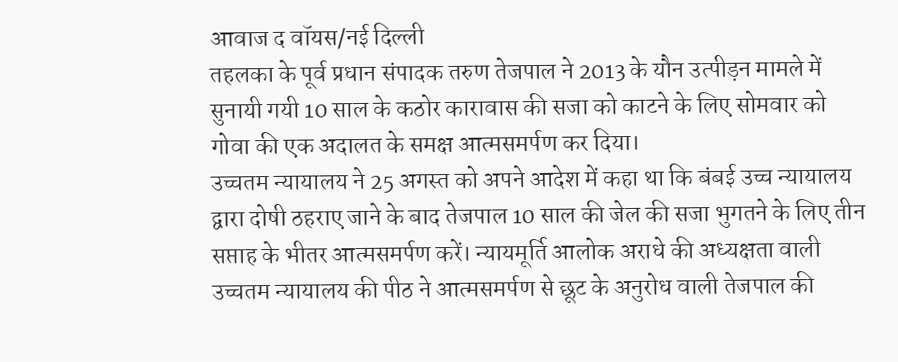आवाज द वॉयस/नई दिल्ली
तहलका के पूर्व प्रधान संपादक तरुण तेजपाल ने 2013 के यौन उत्पीड़न मामले में सुनायी गयी 10 साल के कठोर कारावास की सजा को काटने के लिए सोमवार को गोवा की एक अदालत के समक्ष आत्मसमर्पण कर दिया।
उच्चतम न्यायालय ने 25 अगस्त को अपने आदेश में कहा था कि बंबई उच्च न्यायालय द्वारा दोषी ठहराए जाने के बाद तेजपाल 10 साल की जेल की सजा भुगतने के लिए तीन सप्ताह के भीतर आत्मसमर्पण करें। न्यायमूर्ति आलोक अराधे की अध्यक्षता वाली उच्चतम न्यायालय की पीठ ने आत्मसमर्पण से छूट के अनुरोध वाली तेजपाल की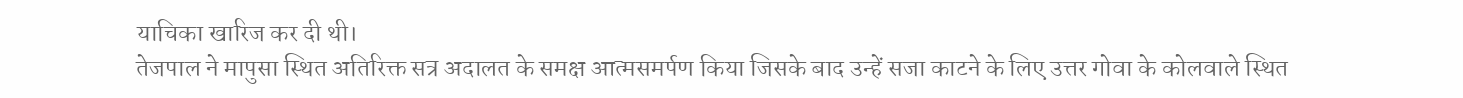याचिका खारिज कर दी थी।
तेजपाल ने मापुसा स्थित अतिरिक्त सत्र अदालत के समक्ष आत्मसमर्पण किया जिसके बाद उन्हें सजा काटने के लिए उत्तर गोवा के कोलवाले स्थित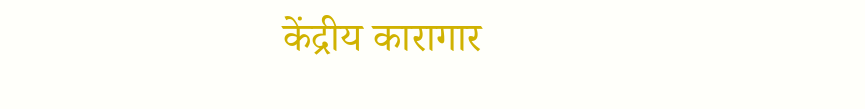केंद्रीय कारागार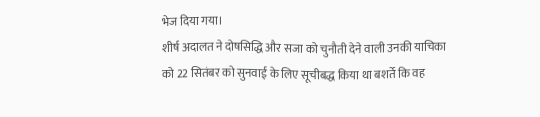भेज दिया गया।
शीर्ष अदालत ने दोषसिद्धि और सजा को चुनौती देने वाली उनकी याचिका को 22 सितंबर को सुनवाई के लिए सूचीबद्ध किया था बशर्ते कि वह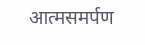आत्मसमर्पण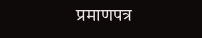प्रमाणपत्र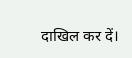दाखिल कर दें।